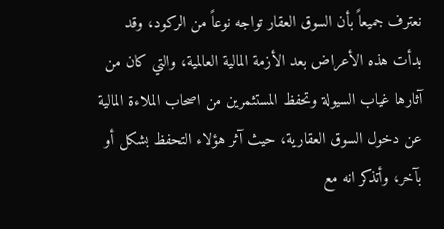نعترف جميعاً بأن السوق العقار تواجه نوعاً من الركود، وقد بدأت هذه الأعراض بعد الأزمة المالية العالمية، والتي كان من آثارها غياب السيولة وتحفظ المستثمرين من اصحاب الملاءة المالية عن دخول السوق العقارية، حيث آثر هؤلاء التحفظ بشكل أو بآخر، وأتذكر انه مع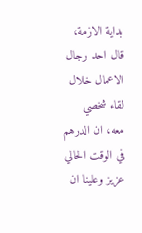بداية الازمة، قال احد رجال الاعمال خلال لقاء شخصي معه، ان الدرهم في الوقت الحالي عزيز وعلينا ان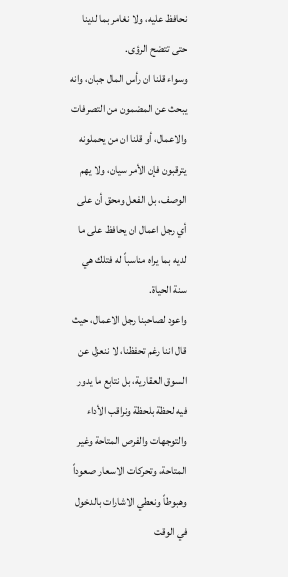نحافظ عليه، ولا نغامر بما لدينا حتى تتضح الرؤى.
وسواء قلنا ان رأس المال جبان، وانه يبحث عن المضمون من التصرفات والاعمال، أو قلنا ان من يحملونه يترقبون فإن الأمر سيان، ولا يهم الوصف، بل الفعل ومحق أن على أي رجل اعمال ان يحافظ على ما لديه بما يراه مناسباً له فتلك هي سنة الحياة.
واعود لصاحبنا رجل الاعمال، حيث قال اننا رغم تحفظنا، لا ننعزل عن السوق العقارية، بل نتابع ما يدور فيه لحظة بلحظة ونراقب الأداء والتوجهات والفرص المتاحة وغير المتاحة، وتحركات الاسعار صعوداً وهبوطاً ونعطي الاشارات بالدخول في الوقت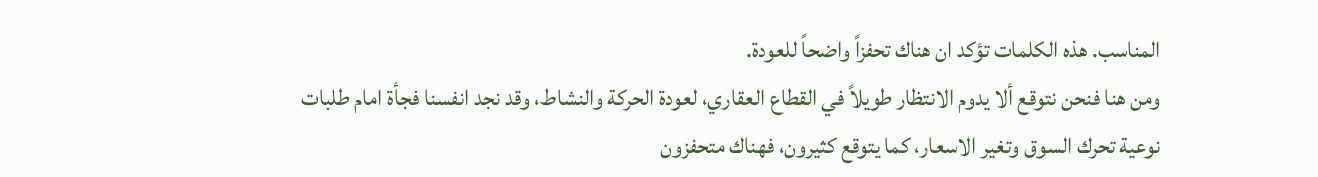المناسب. هذه الكلمات تؤكد ان هناك تحفزاً واضحاً للعودة.
ومن هنا فنحن نتوقع ألا يدوم الانتظار طويلاً في القطاع العقاري، لعودة الحركة والنشاط، وقد نجد انفسنا فجأة امام طلبات نوعية تحرك السوق وتغير الاسعار، كما يتوقع كثيرون، فهناك متحفزون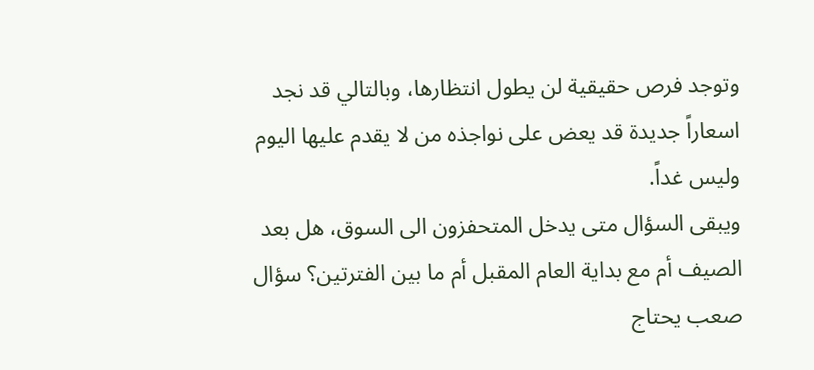وتوجد فرص حقيقية لن يطول انتظارها، وبالتالي قد نجد اسعاراً جديدة قد يعض على نواجذه من لا يقدم عليها اليوم وليس غداً.
ويبقى السؤال متى يدخل المتحفزون الى السوق، هل بعد الصيف أم مع بداية العام المقبل أم ما بين الفترتين؟ سؤال صعب يحتاج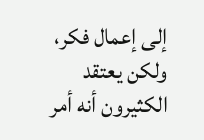إلى إعمال فكر، ولكن يعتقد الكثيرون أنه أمر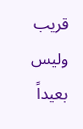قريب وليس بعيداً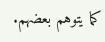كما يتوهم بعضهم.